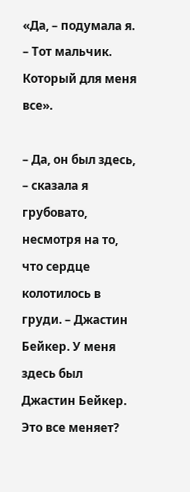«Да, – подумала я. – Тот мальчик. Который для меня все».

– Да, он был здесь, – сказала я грубовато, несмотря на то, что сердце колотилось в груди. – Джастин Бейкер. У меня здесь был Джастин Бейкер. Это все меняет?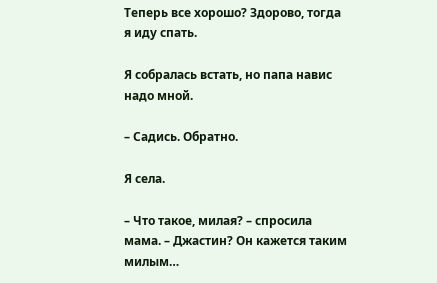Теперь все хорошо? Здорово, тогда я иду спать.

Я собралась встать, но папа навис надо мной.

– Садись. Обратно.

Я села.

– Что такое, милая? – спросила мама. – Джастин? Он кажется таким милым…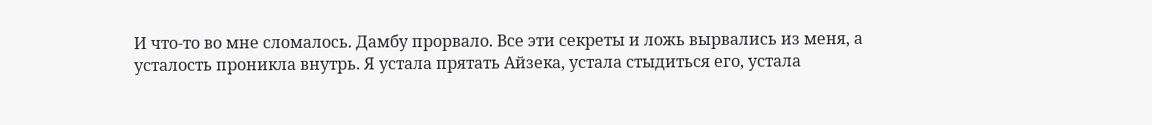И что-то во мне сломалось. Дамбу прорвало. Все эти секреты и ложь вырвались из меня, а усталость проникла внутрь. Я устала прятать Айзека, устала стыдиться его, устала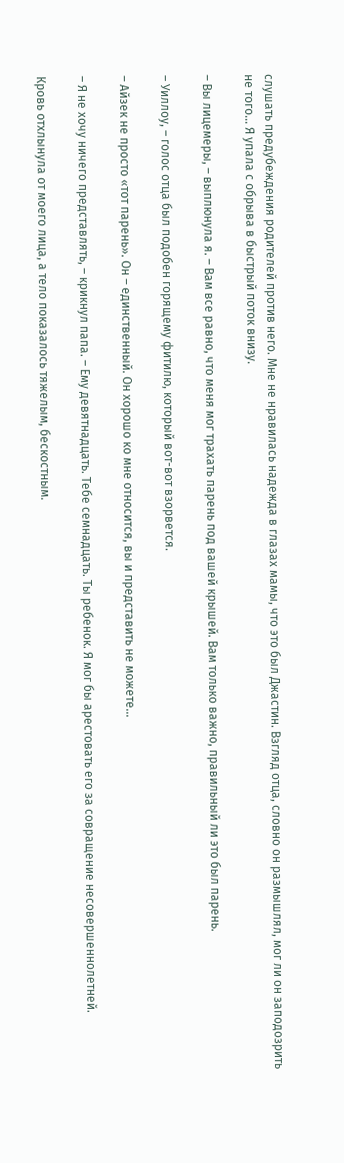слушать предубеждения родителей против него. Мне не нравилась надежда в глазах мамы, что это был Джастин. Взгляд отца, словно он размышлял, мог ли он заподозрить не того… Я упала с обрыва в быстрый поток внизу.

– Вы лицемеры, – выплюнула я. – Вам все равно, что меня мог трахать парень под вашей крышей. Вам только важно, правильный ли это был парень.

– Уиллоу, – голос отца был подобен горящему фитилю, который вот-вот взорвется.

– Айзек не просто «тот парень». Он – единственный. Он хорошо ко мне относится, вы и представить не можете…

– Я не хочу ничего представлять, – крикнул папа. – Ему девятнадцать. Тебе семнадцать. Ты ребенок. Я мог бы арестовать его за совращение несовершеннолетней.

Кровь отхлынула от моего лица, а тело показалось тяжелым, бескостным.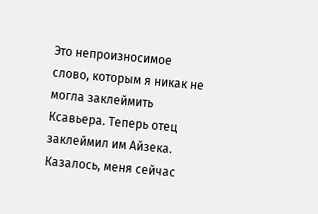Это непроизносимое слово, которым я никак не могла заклеймить Ксавьера. Теперь отец заклеймил им Айзека. Казалось, меня сейчас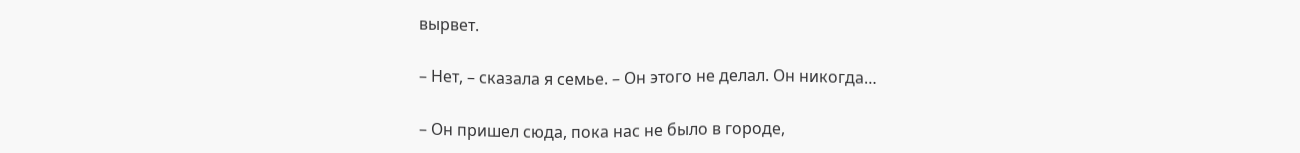вырвет.

– Нет, – сказала я семье. – Он этого не делал. Он никогда…

– Он пришел сюда, пока нас не было в городе,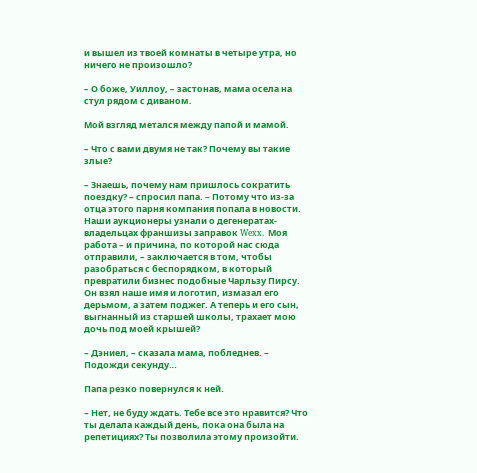и вышел из твоей комнаты в четыре утра, но ничего не произошло?

– О боже, Уиллоу, – застонав, мама осела на стул рядом с диваном.

Мой взгляд метался между папой и мамой.

– Что с вами двумя не так? Почему вы такие злые?

– Знаешь, почему нам пришлось сократить поездку? – спросил папа. – Потому что из-за отца этого парня компания попала в новости. Наши аукционеры узнали о дегенератах-владельцах франшизы заправок Wexx. Моя работа – и причина, по которой нас сюда отправили, – заключается в том, чтобы разобраться с беспорядком, в который превратили бизнес подобные Чарльзу Пирсу. Он взял наше имя и логотип, измазал его дерьмом, а затем поджег. А теперь и его сын, выгнанный из старшей школы, трахает мою дочь под моей крышей?

– Дэниел, – сказала мама, побледнев. – Подожди секунду…

Папа резко повернулся к ней.

– Нет, не буду ждать. Тебе все это нравится? Что ты делала каждый день, пока она была на репетициях? Ты позволила этому произойти.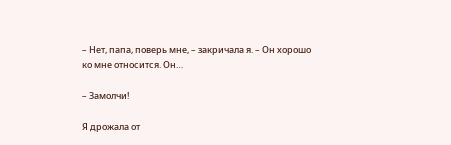– Нет, папа, поверь мне, – закричала я. – Он хорошо ко мне относится. Он…

– Замолчи!

Я дрожала от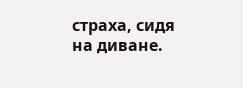страха, сидя на диване.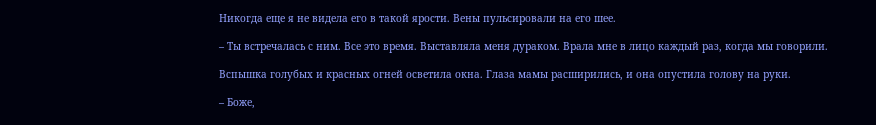Никогда еще я не видела его в такой ярости. Вены пульсировали на его шее.

– Ты встречалась с ним. Все это время. Выставляла меня дураком. Врала мне в лицо каждый раз, когда мы говорили.

Вспышка голубых и красных огней осветила окна. Глаза мамы расширились, и она опустила голову на руки.

– Боже,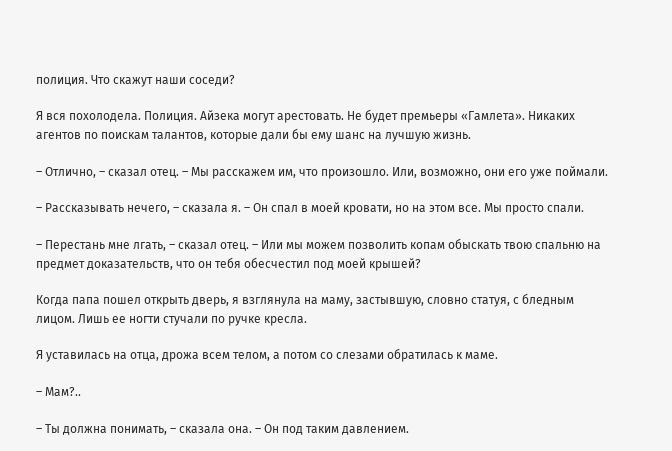полиция. Что скажут наши соседи?

Я вся похолодела. Полиция. Айзека могут арестовать. Не будет премьеры «Гамлета». Никаких агентов по поискам талантов, которые дали бы ему шанс на лучшую жизнь.

– Отлично, – сказал отец. – Мы расскажем им, что произошло. Или, возможно, они его уже поймали.

– Рассказывать нечего, – сказала я. – Он спал в моей кровати, но на этом все. Мы просто спали.

– Перестань мне лгать, – сказал отец. – Или мы можем позволить копам обыскать твою спальню на предмет доказательств, что он тебя обесчестил под моей крышей?

Когда папа пошел открыть дверь, я взглянула на маму, застывшую, словно статуя, с бледным лицом. Лишь ее ногти стучали по ручке кресла.

Я уставилась на отца, дрожа всем телом, а потом со слезами обратилась к маме.

– Мам?..

– Ты должна понимать, – сказала она. – Он под таким давлением.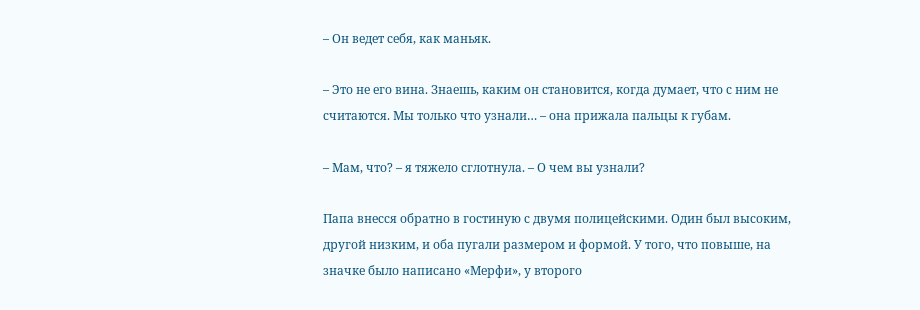– Он ведет себя, как маньяк.

– Это не его вина. Знаешь, каким он становится, когда думает, что с ним не считаются. Мы только что узнали… – она прижала пальцы к губам.

– Мам, что? – я тяжело сглотнула. – О чем вы узнали?

Папа внесся обратно в гостиную с двумя полицейскими. Один был высоким, другой низким, и оба пугали размером и формой. У того, что повыше, на значке было написано «Мерфи», у второго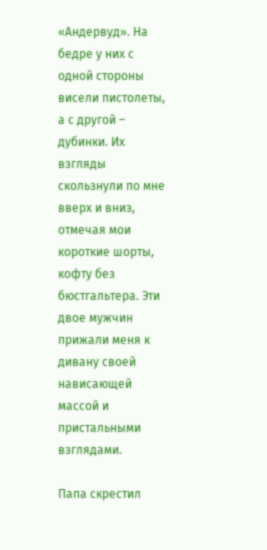«Андервуд». На бедре у них с одной стороны висели пистолеты, а с другой – дубинки. Их взгляды скользнули по мне вверх и вниз, отмечая мои короткие шорты, кофту без бюстгальтера. Эти двое мужчин прижали меня к дивану своей нависающей массой и пристальными взглядами.

Папа скрестил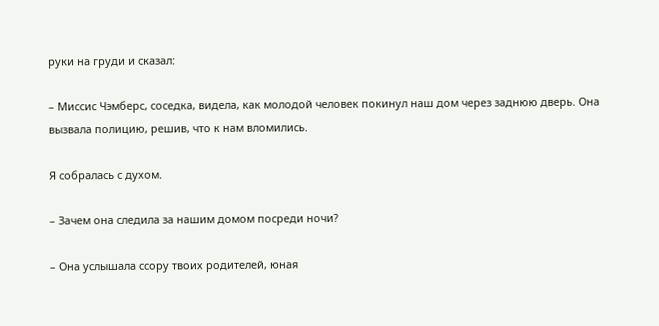руки на груди и сказал:

– Миссис Чэмберс, соседка, видела, как молодой человек покинул наш дом через заднюю дверь. Она вызвала полицию, решив, что к нам вломились.

Я собралась с духом.

– Зачем она следила за нашим домом посреди ночи?

– Она услышала ссору твоих родителей, юная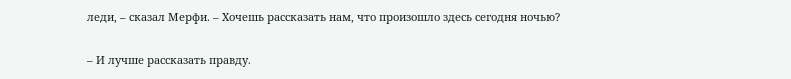леди, – сказал Мерфи. – Хочешь рассказать нам, что произошло здесь сегодня ночью?

– И лучше рассказать правду.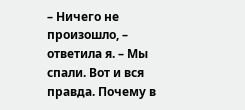– Ничего не произошло, – ответила я. – Мы спали. Вот и вся правда. Почему в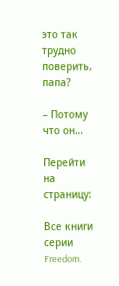это так трудно поверить, папа?

– Потому что он…

Перейти на страницу:

Все книги серии Freedom.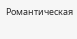Романтическая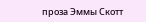проза Эммы Скотт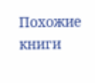Похожие книги